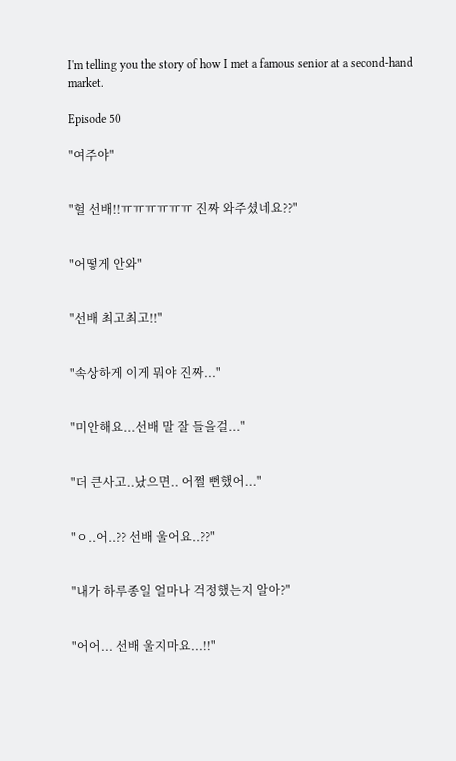I'm telling you the story of how I met a famous senior at a second-hand market.

Episode 50

"여주야"


"헐 선배!!ㅠㅠㅠㅠㅠㅠ 진짜 와주셨네요??"


"어떻게 안와"


"선배 최고최고!!"


"속상하게 이게 뭐야 진짜..."


"미안해요...선배 말 잘 들을걸..."


"더 큰사고..났으면.. 어쩔 뻔했어..."


"ㅇ..어..?? 선배 울어요..??"


"내가 하루종일 얼마나 걱정했는지 알아?"


"어어... 선배 울지마요...!!"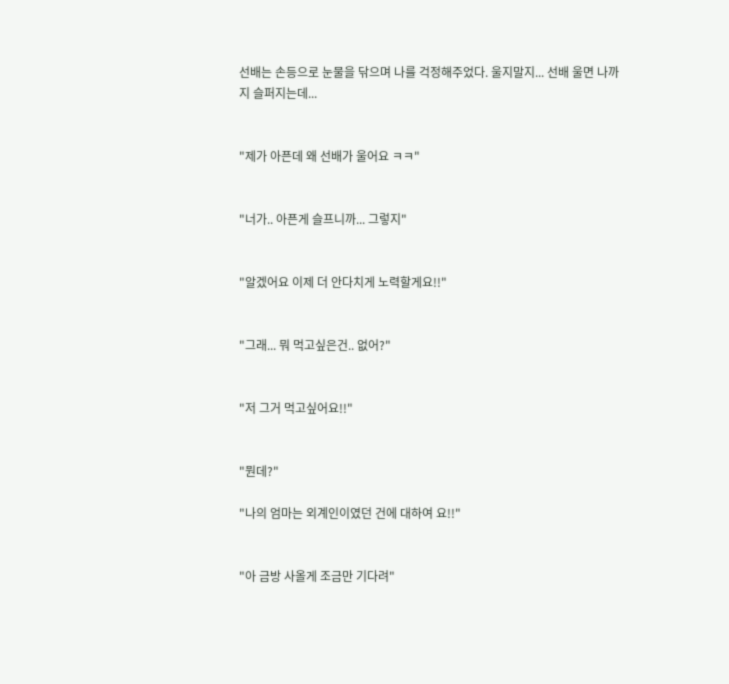선배는 손등으로 눈물을 닦으며 나를 걱정해주었다. 울지말지... 선배 울면 나까지 슬퍼지는데...


"제가 아픈데 왜 선배가 울어요 ㅋㅋ"


"너가.. 아픈게 슬프니까... 그렇지"


"알겠어요 이제 더 안다치게 노력할게요!!"


"그래... 뭐 먹고싶은건.. 없어?"


"저 그거 먹고싶어요!!"


"뭔데?"

"나의 엄마는 외계인이였던 건에 대하여 요!!"


"아 금방 사올게 조금만 기다려"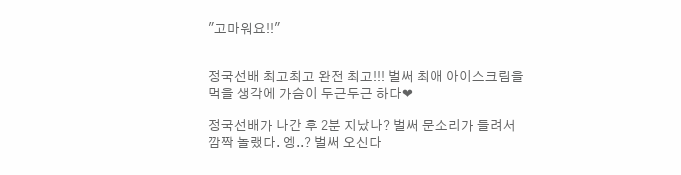"고마워요!!"


정국선배 최고최고 완전 최고!!! 벌써 최애 아이스크림을 먹을 생각에 가슴이 두근두근 하다❤

정국선배가 나간 후 2분 지났나? 벌써 문소리가 들려서 깜짝 놀랬다. 엥..? 벌써 오신다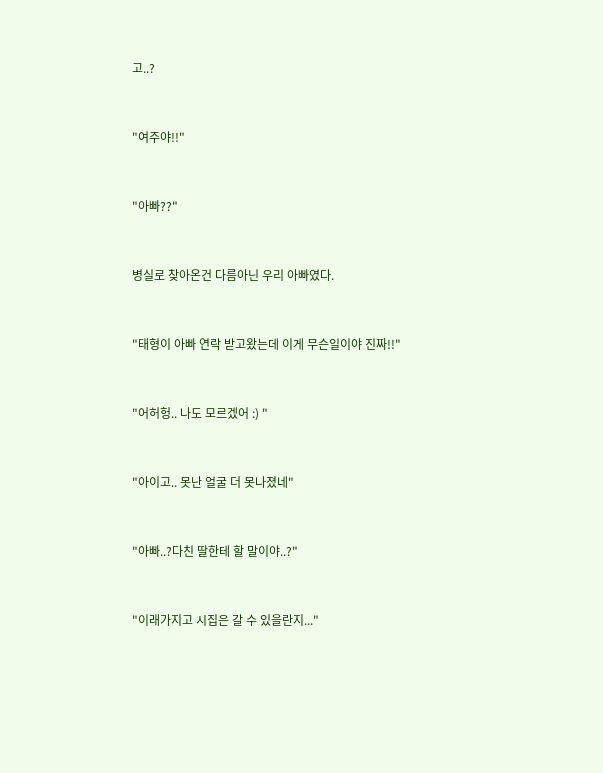고..?


"여주야!!"


"아빠??"


병실로 찾아온건 다름아닌 우리 아빠였다.


"태형이 아빠 연락 받고왔는데 이게 무슨일이야 진짜!!"


"어허헝.. 나도 모르겠어 :) "


"아이고.. 못난 얼굴 더 못나졌네"


"아빠..?다친 딸한테 할 말이야..?"


"이래가지고 시집은 갈 수 있을란지..."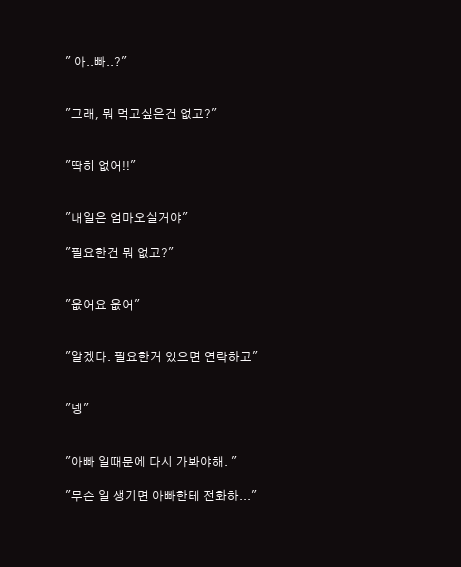" 아..빠..?"


"그래, 뭐 먹고싶은건 없고?"


"딱히 없어!!"


"내일은 엄마오실거야"

"필요한건 뭐 없고?"


"읎어요 읎어"


"알겠다. 필요한거 있으면 연락하고"


"넹"


"아빠 일때문에 다시 가봐야해. "

"무슨 일 생기면 아빠한테 전화하..."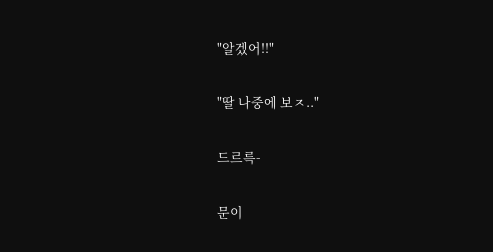"알겠어!!"


"딸 나중에 보ㅈ.."


드르륵-


문이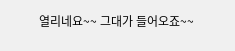열리네요~~ 그대가 들어오죠~~